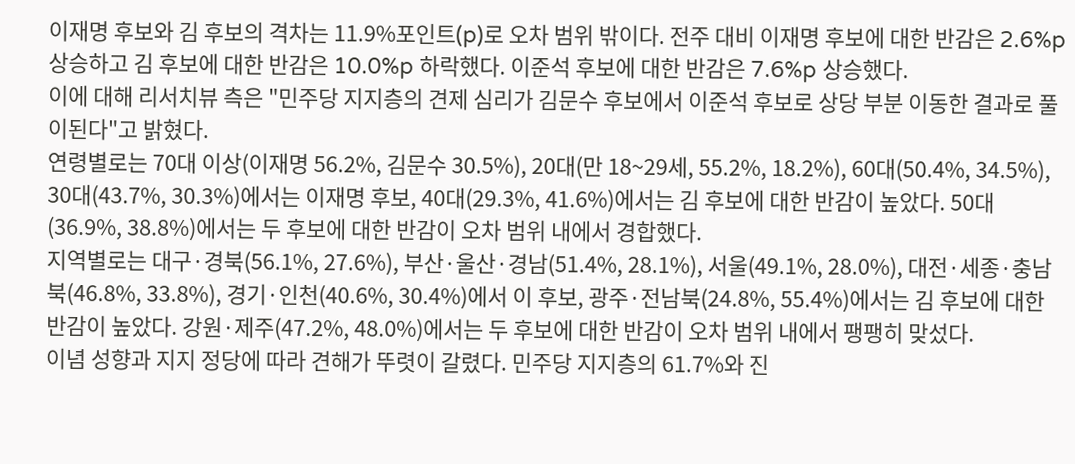이재명 후보와 김 후보의 격차는 11.9%포인트(p)로 오차 범위 밖이다. 전주 대비 이재명 후보에 대한 반감은 2.6%p 상승하고 김 후보에 대한 반감은 10.0%p 하락했다. 이준석 후보에 대한 반감은 7.6%p 상승했다.
이에 대해 리서치뷰 측은 "민주당 지지층의 견제 심리가 김문수 후보에서 이준석 후보로 상당 부분 이동한 결과로 풀이된다"고 밝혔다.
연령별로는 70대 이상(이재명 56.2%, 김문수 30.5%), 20대(만 18~29세, 55.2%, 18.2%), 60대(50.4%, 34.5%), 30대(43.7%, 30.3%)에서는 이재명 후보, 40대(29.3%, 41.6%)에서는 김 후보에 대한 반감이 높았다. 50대(36.9%, 38.8%)에서는 두 후보에 대한 반감이 오차 범위 내에서 경합했다.
지역별로는 대구·경북(56.1%, 27.6%), 부산·울산·경남(51.4%, 28.1%), 서울(49.1%, 28.0%), 대전·세종·충남북(46.8%, 33.8%), 경기·인천(40.6%, 30.4%)에서 이 후보, 광주·전남북(24.8%, 55.4%)에서는 김 후보에 대한 반감이 높았다. 강원·제주(47.2%, 48.0%)에서는 두 후보에 대한 반감이 오차 범위 내에서 팽팽히 맞섰다.
이념 성향과 지지 정당에 따라 견해가 뚜렷이 갈렸다. 민주당 지지층의 61.7%와 진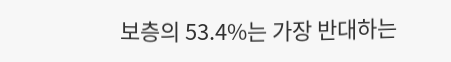보층의 53.4%는 가장 반대하는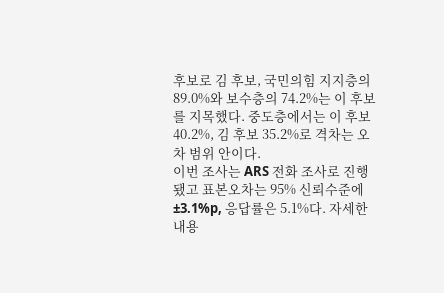후보로 김 후보, 국민의힘 지지층의 89.0%와 보수층의 74.2%는 이 후보를 지목했다. 중도층에서는 이 후보 40.2%, 김 후보 35.2%로 격차는 오차 범위 안이다.
이번 조사는 ARS 전화 조사로 진행됐고 표본오차는 95% 신뢰수준에 ±3.1%p, 응답률은 5.1%다. 자세한 내용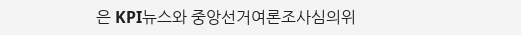은 KPI뉴스와 중앙선거여론조사심의위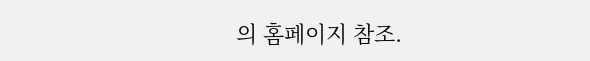의 홈페이지 참조.